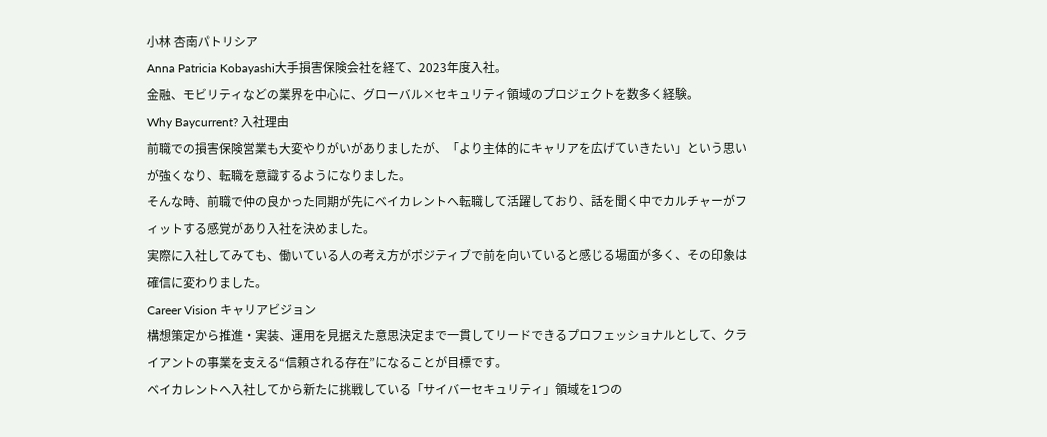小林 杏南パトリシア
Anna Patricia Kobayashi大手損害保険会社を経て、2023年度入社。
金融、モビリティなどの業界を中心に、グローバル×セキュリティ領域のプロジェクトを数多く経験。
Why Baycurrent? 入社理由
前職での損害保険営業も大変やりがいがありましたが、「より主体的にキャリアを広げていきたい」という思いが強くなり、転職を意識するようになりました。
そんな時、前職で仲の良かった同期が先にベイカレントへ転職して活躍しており、話を聞く中でカルチャーがフィットする感覚があり入社を決めました。
実際に入社してみても、働いている人の考え方がポジティブで前を向いていると感じる場面が多く、その印象は確信に変わりました。
Career Vision キャリアビジョン
構想策定から推進・実装、運用を見据えた意思決定まで一貫してリードできるプロフェッショナルとして、クライアントの事業を支える“信頼される存在”になることが目標です。
ベイカレントへ入社してから新たに挑戦している「サイバーセキュリティ」領域を1つの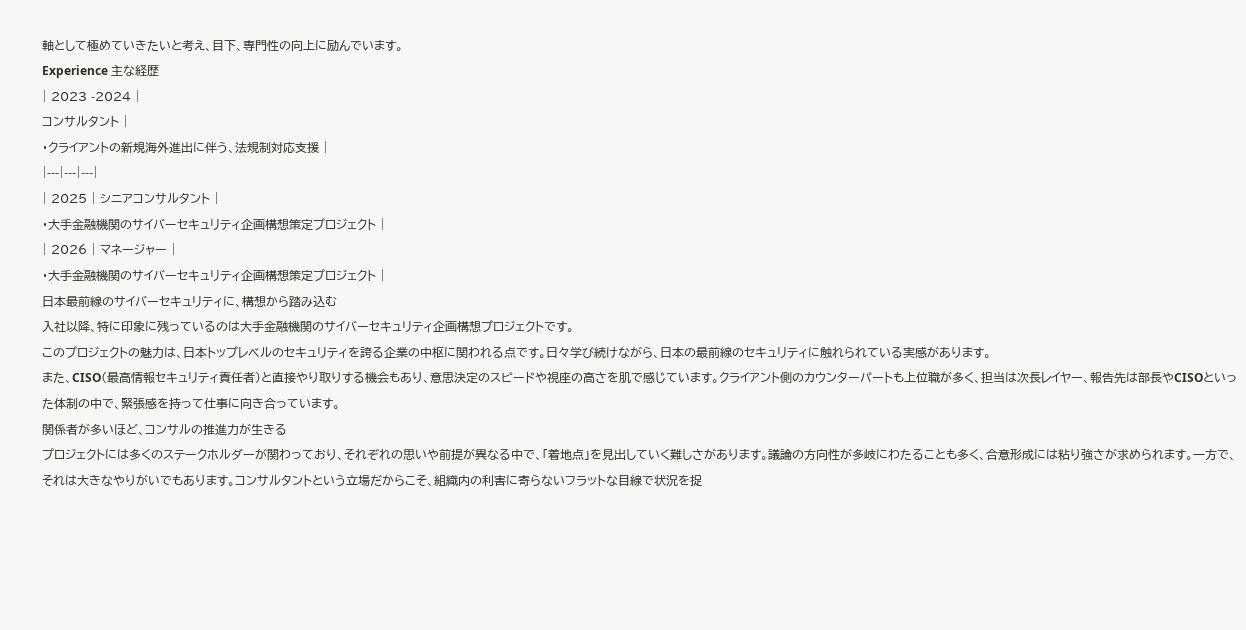軸として極めていきたいと考え、目下、専門性の向上に励んでいます。
Experience 主な経歴
| 2023 -2024 |
コンサルタント |
・クライアントの新規海外進出に伴う、法規制対応支援 |
|---|---|---|
| 2025 | シニアコンサルタント |
・大手金融機関のサイバーセキュリティ企画構想策定プロジェクト |
| 2026 | マネージャー |
・大手金融機関のサイバーセキュリティ企画構想策定プロジェクト |
日本最前線のサイバーセキュリティに、構想から踏み込む
入社以降、特に印象に残っているのは大手金融機関のサイバーセキュリティ企画構想プロジェクトです。
このプロジェクトの魅力は、日本トップレベルのセキュリティを誇る企業の中枢に関われる点です。日々学び続けながら、日本の最前線のセキュリティに触れられている実感があります。
また、CISO(最高情報セキュリティ責任者)と直接やり取りする機会もあり、意思決定のスピードや視座の高さを肌で感じています。クライアント側のカウンターパートも上位職が多く、担当は次長レイヤー、報告先は部長やCISOといった体制の中で、緊張感を持って仕事に向き合っています。
関係者が多いほど、コンサルの推進力が生きる
プロジェクトには多くのステークホルダーが関わっており、それぞれの思いや前提が異なる中で、「着地点」を見出していく難しさがあります。議論の方向性が多岐にわたることも多く、合意形成には粘り強さが求められます。一方で、それは大きなやりがいでもあります。コンサルタントという立場だからこそ、組織内の利害に寄らないフラットな目線で状況を捉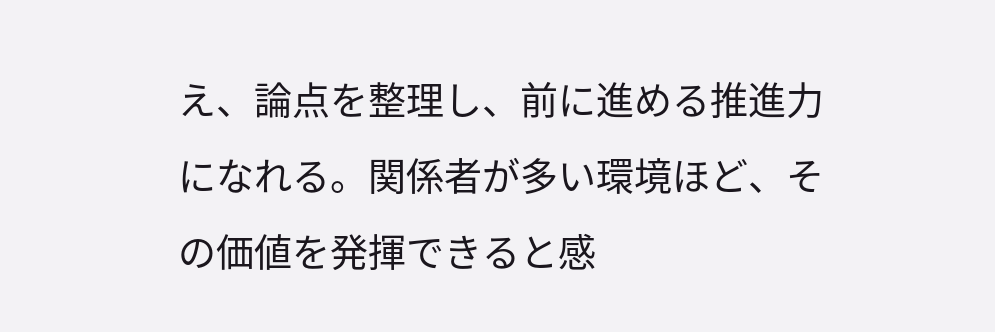え、論点を整理し、前に進める推進力になれる。関係者が多い環境ほど、その価値を発揮できると感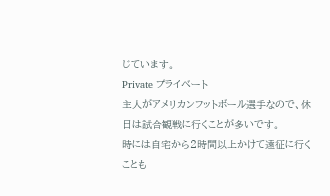じています。
Private プライベート
主人がアメリカンフットボール選手なので、休日は試合観戦に行くことが多いです。
時には自宅から2時間以上かけて遠征に行くことも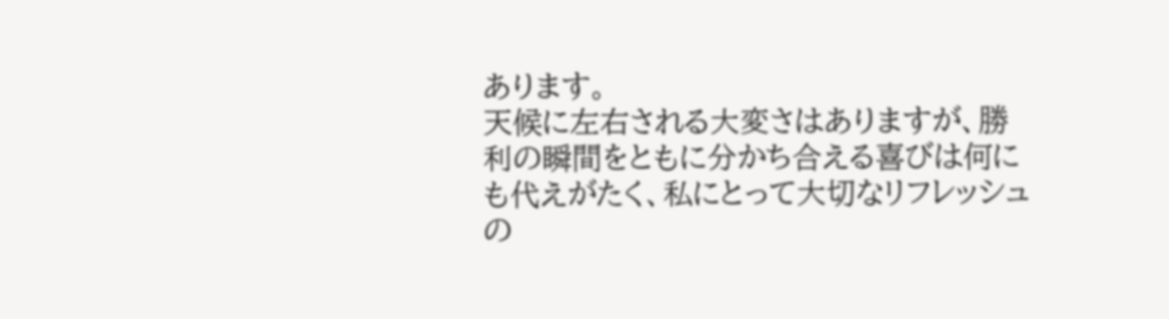あります。
天候に左右される大変さはありますが、勝利の瞬間をともに分かち合える喜びは何にも代えがたく、私にとって大切なリフレッシュの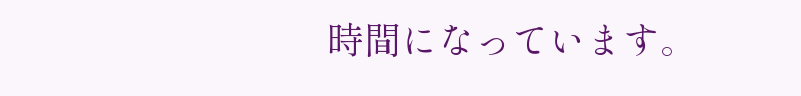時間になっています。